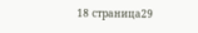18 страница29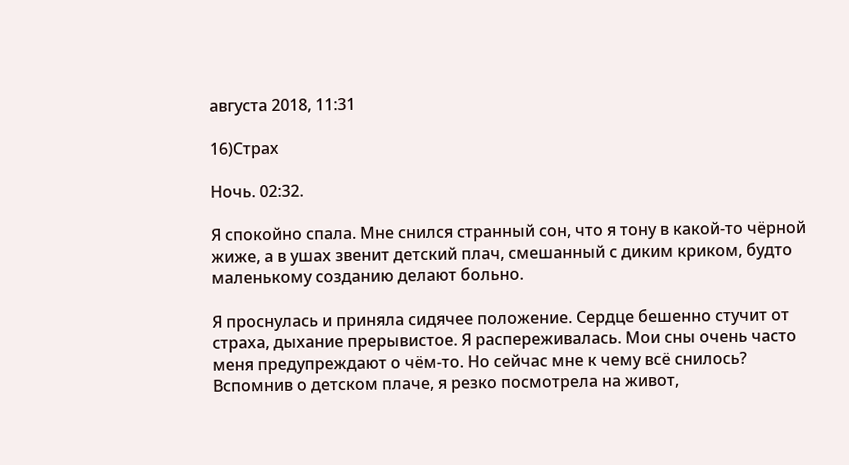августа 2018, 11:31

16)Страх

Ночь. 02:32.

Я спокойно спала. Мне снился странный сон, что я тону в какой-то чёрной жиже, а в ушах звенит детский плач, смешанный с диким криком, будто маленькому созданию делают больно.

Я проснулась и приняла сидячее положение. Сердце бешенно стучит от страха, дыхание прерывистое. Я распереживалась. Мои сны очень часто меня предупреждают о чём-то. Но сейчас мне к чему всё снилось? Вспомнив о детском плаче, я резко посмотрела на живот,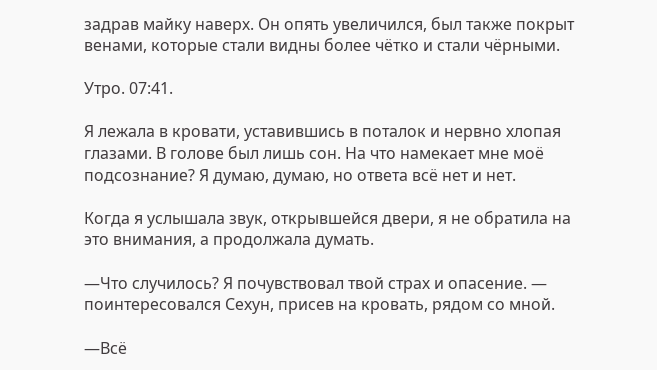задрав майку наверх. Он опять увеличился, был также покрыт венами, которые стали видны более чётко и стали чёрными.

Утро. 07:41.

Я лежала в кровати, уставившись в поталок и нервно хлопая глазами. В голове был лишь сон. На что намекает мне моё подсознание? Я думаю, думаю, но ответа всё нет и нет.

Когда я услышала звук, открывшейся двери, я не обратила на это внимания, а продолжала думать.

—Что случилось? Я почувствовал твой страх и опасение. — поинтересовался Сехун, присев на кровать, рядом со мной.

—Всё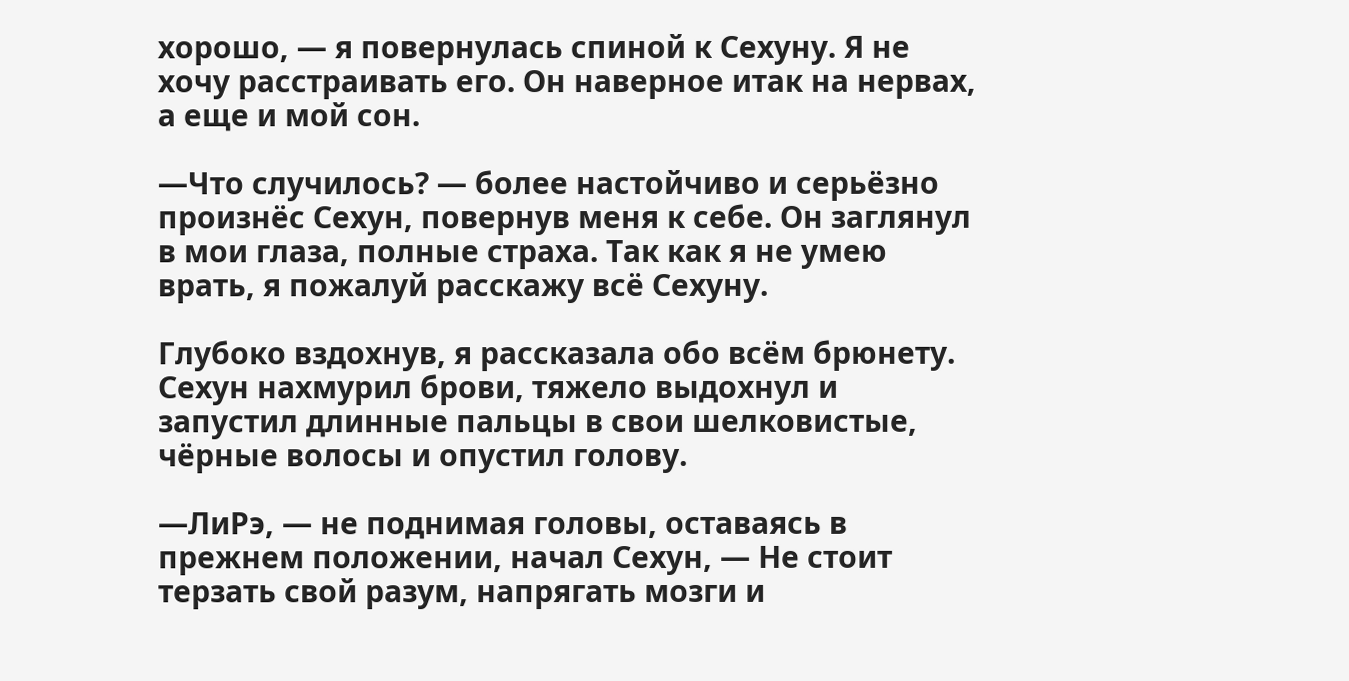хорошо, — я повернулась спиной к Сехуну. Я не хочу расстраивать его. Он наверное итак на нервах, а еще и мой сон.

—Что случилось? — более настойчиво и серьёзно произнёс Сехун, повернув меня к себе. Он заглянул в мои глаза, полные страха. Так как я не умею врать, я пожалуй расскажу всё Сехуну.

Глубоко вздохнув, я рассказала обо всём брюнету. Сехун нахмурил брови, тяжело выдохнул и запустил длинные пальцы в свои шелковистые, чёрные волосы и опустил голову.

—ЛиРэ, — не поднимая головы, оставаясь в прежнем положении, начал Сехун, — Не стоит терзать свой разум, напрягать мозги и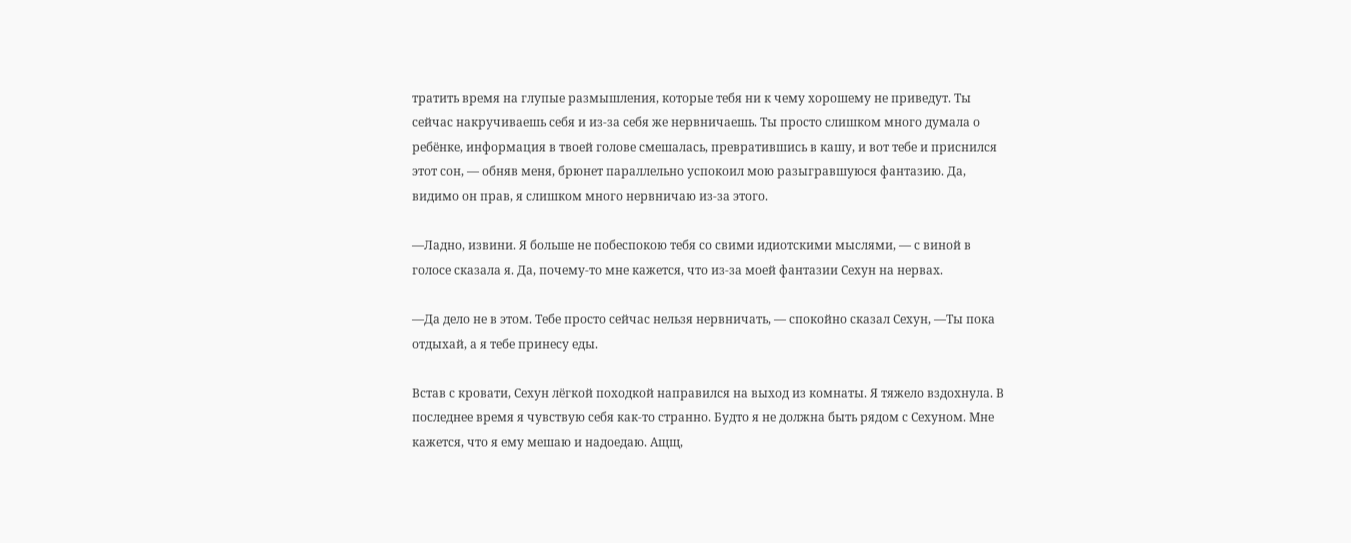тратить время на глупые размышления, которые тебя ни к чему хорошему не приведут. Ты сейчас накручиваешь себя и из-за себя же нервничаешь. Ты просто слишком много думала о ребёнке, информация в твоей голове смешалась, превратившись в кашу, и вот тебе и приснился этот сон, — обняв меня, брюнет параллельно успокоил мою разыгравшуюся фантазию. Да, видимо он прав, я слишком много нервничаю из-за этого.

—Ладно, извини. Я больше не побеспокою тебя со свими идиотскими мыслями, — с виной в голосе сказала я. Да, почему-то мне кажется, что из-за моей фантазии Сехун на нервах.

—Да дело не в этом. Тебе просто сейчас нельзя нервничать, — спокойно сказал Сехун, —Ты пока отдыхай, а я тебе принесу еды.

Встав с кровати, Сехун лёгкой походкой направился на выход из комнаты. Я тяжело вздохнула. В последнее время я чувствую себя как-то странно. Будто я не должна быть рядом с Сехуном. Мне кажется, что я ему мешаю и надоедаю. Ащщ,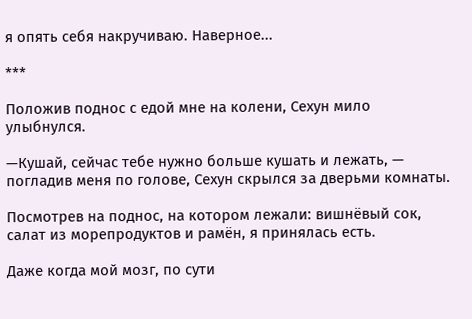я опять себя накручиваю. Наверное...

***

Положив поднос с едой мне на колени, Сехун мило улыбнулся.

—Кушай, сейчас тебе нужно больше кушать и лежать, — погладив меня по голове, Сехун скрылся за дверьми комнаты.

Посмотрев на поднос, на котором лежали: вишнёвый сок, салат из морепродуктов и рамён, я принялась есть.

Даже когда мой мозг, по сути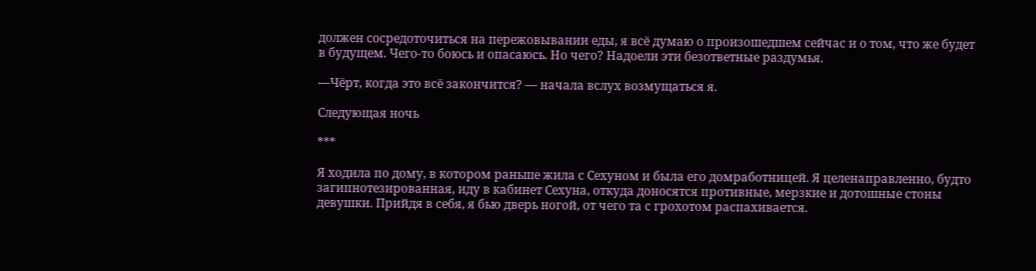должен сосредоточиться на пережовывании еды, я всё думаю о произошедшем сейчас и о том, что же будет в будущем. Чего-то боюсь и опасаюсь. Но чего? Надоели эти безответные раздумья.

—Чёрт, когда это всё закончится? — начала вслух возмущаться я.

Следующая ночь

***

Я ходила по дому, в котором раньше жила с Сехуном и была его домработницей. Я целенаправленно, будто загипнотезированная, иду в кабинет Сехуна, откуда доносятся противные, мерзкие и дотошные стоны девушки. Прийдя в себя, я бью дверь ногой, от чего та с грохотом распахивается.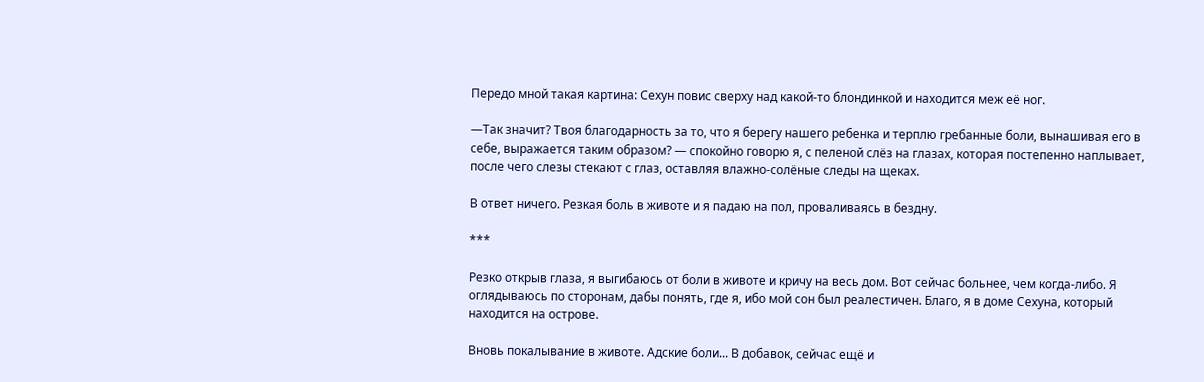Передо мной такая картина: Сехун повис сверху над какой-то блондинкой и находится меж её ног.

—Так значит? Твоя благодарность за то, что я берегу нашего ребенка и терплю гребанные боли, вынашивая его в себе, выражается таким образом? — спокойно говорю я, с пеленой слёз на глазах, которая постепенно наплывает, после чего слезы стекают с глаз, оставляя влажно-солёные следы на щеках.

В ответ ничего. Резкая боль в животе и я падаю на пол, проваливаясь в бездну.

***

Резко открыв глаза, я выгибаюсь от боли в животе и кричу на весь дом. Вот сейчас больнее, чем когда-либо. Я оглядываюсь по сторонам, дабы понять, где я, ибо мой сон был реалестичен. Благо, я в доме Сехуна, который находится на острове.

Вновь покалывание в животе. Адские боли... В добавок, сейчас ещё и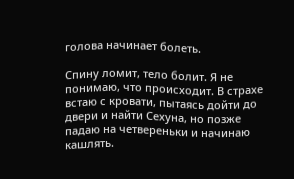голова начинает болеть.

Спину ломит, тело болит. Я не понимаю, что происходит. В страхе встаю с кровати, пытаясь дойти до двери и найти Сехуна, но позже падаю на четвереньки и начинаю кашлять.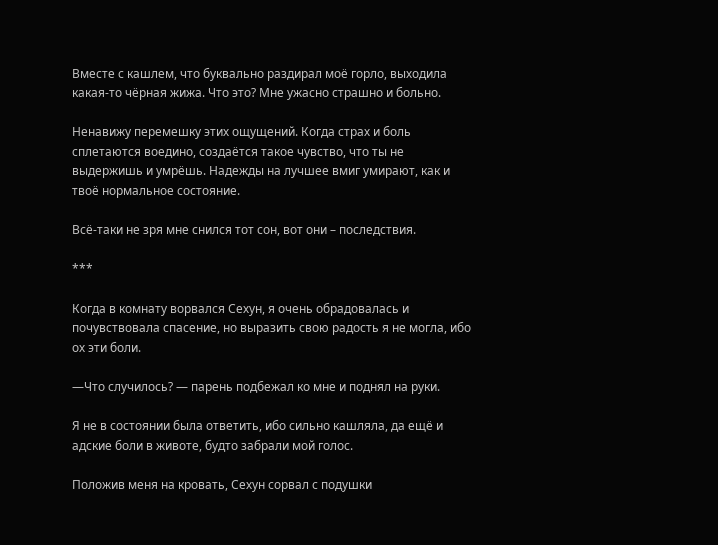Вместе с кашлем, что буквально раздирал моё горло, выходила какая-то чёрная жижа. Что это? Мне ужасно страшно и больно.

Ненавижу перемешку этих ощущений. Когда страх и боль сплетаются воедино, создаётся такое чувство, что ты не выдержишь и умрёшь. Надежды на лучшее вмиг умирают, как и твоё нормальное состояние.

Всё-таки не зря мне снился тот сон, вот они – последствия.

***

Когда в комнату ворвался Сехун, я очень обрадовалась и почувствовала спасение, но выразить свою радость я не могла, ибо ох эти боли.

—Что случилось? — парень подбежал ко мне и поднял на руки.

Я не в состоянии была ответить, ибо сильно кашляла, да ещё и адские боли в животе, будто забрали мой голос.

Положив меня на кровать, Сехун сорвал с подушки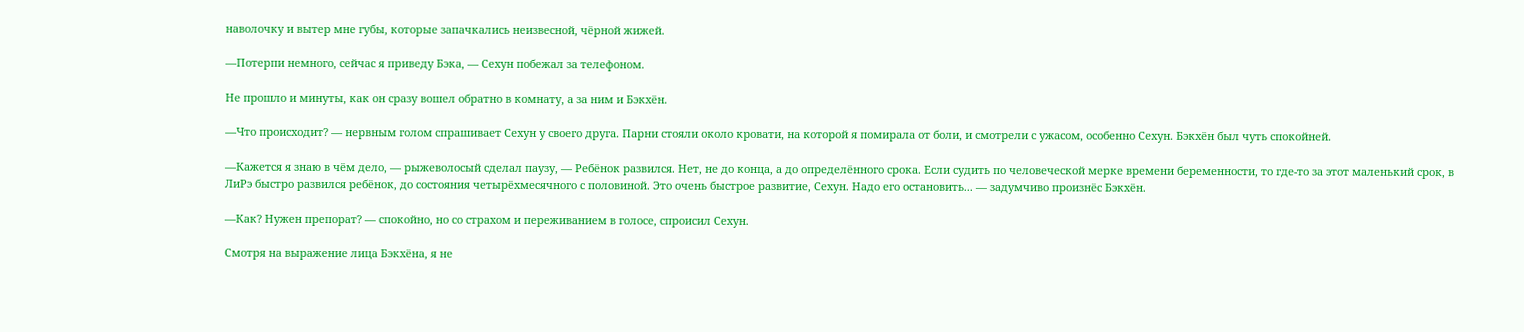наволочку и вытер мне губы, которые запачкались неизвесной, чёрной жижей.

—Потерпи немного, сейчас я приведу Бэка, — Сехун побежал за телефоном.

Не прошло и минуты, как он сразу вошел обратно в комнату, а за ним и Бэкхён.

—Что происходит? — нервным голом спрашивает Сехун у своего друга. Парни стояли около кровати, на которой я помирала от боли, и смотрели с ужасом, особенно Сехун. Бэкхён был чуть спокойней.

—Кажется я знаю в чём дело, — рыжеволосый сделал паузу, — Ребёнок развился. Нет, не до конца, а до определённого срока. Если судить по человеческой мерке времени беременности, то где-то за этот маленький срок, в ЛиРэ быстро развился ребёнок, до состояния четырёхмесячного с половиной. Это очень быстрое развитие, Сехун. Надо его остановить... — задумчиво произнёс Бэкхён.

—Как? Нужен препорат? — спокойно, но со страхом и переживанием в голосе, спроисил Сехун.

Смотря на выражение лица Бэкхёна, я не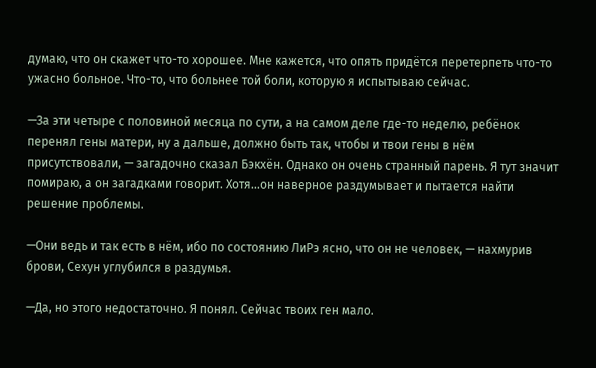думаю, что он скажет что-то хорошее. Мне кажется, что опять придётся перетерпеть что-то ужасно больное. Что-то, что больнее той боли, которую я испытываю сейчас.

—За эти четыре с половиной месяца по сути, а на самом деле где-то неделю, ребёнок перенял гены матери, ну а дальше, должно быть так, чтобы и твои гены в нём присутствовали, — загадочно сказал Бэкхён. Однако он очень странный парень. Я тут значит помираю, а он загадками говорит. Хотя...он наверное раздумывает и пытается найти решение проблемы.

—Они ведь и так есть в нём, ибо по состоянию ЛиРэ ясно, что он не человек, — нахмурив брови, Сехун углубился в раздумья.

—Да, но этого недостаточно. Я понял. Сейчас твоих ген мало.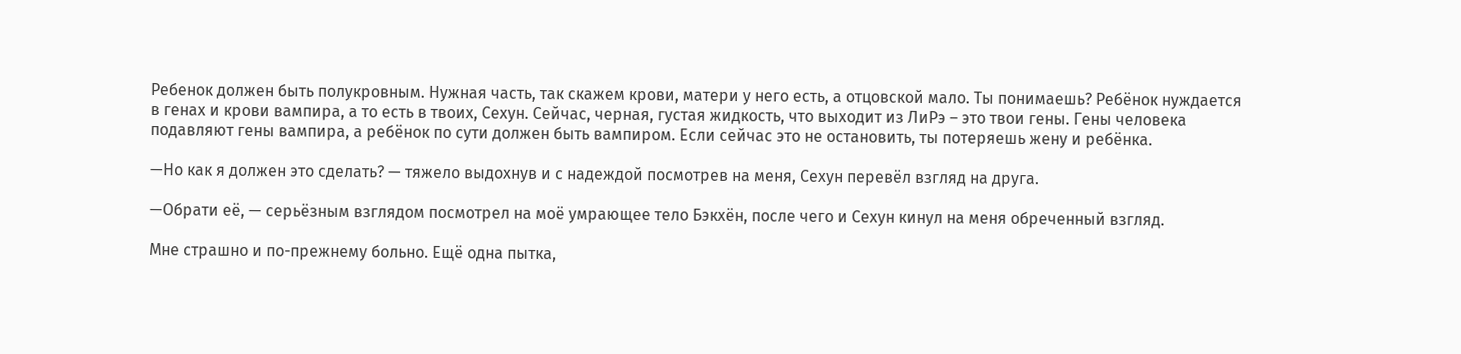Ребенок должен быть полукровным. Нужная часть, так скажем крови, матери у него есть, а отцовской мало. Ты понимаешь? Ребёнок нуждается в генах и крови вампира, а то есть в твоих, Сехун. Сейчас, черная, густая жидкость, что выходит из ЛиРэ – это твои гены. Гены человека подавляют гены вампира, а ребёнок по сути должен быть вампиром. Если сейчас это не остановить, ты потеряешь жену и ребёнка.

—Но как я должен это сделать? — тяжело выдохнув и с надеждой посмотрев на меня, Сехун перевёл взгляд на друга.

—Обрати её, — серьёзным взглядом посмотрел на моё умрающее тело Бэкхён, после чего и Сехун кинул на меня обреченный взгляд.

Мне страшно и по-прежнему больно. Ещё одна пытка,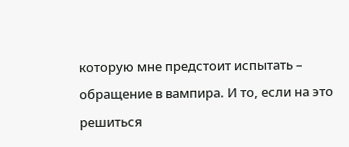которую мне предстоит испытать – обращение в вампира. И то, если на это решиться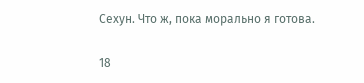Сехун. Что ж, пока морально я готова.

18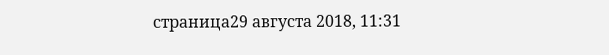страница29 августа 2018, 11:31